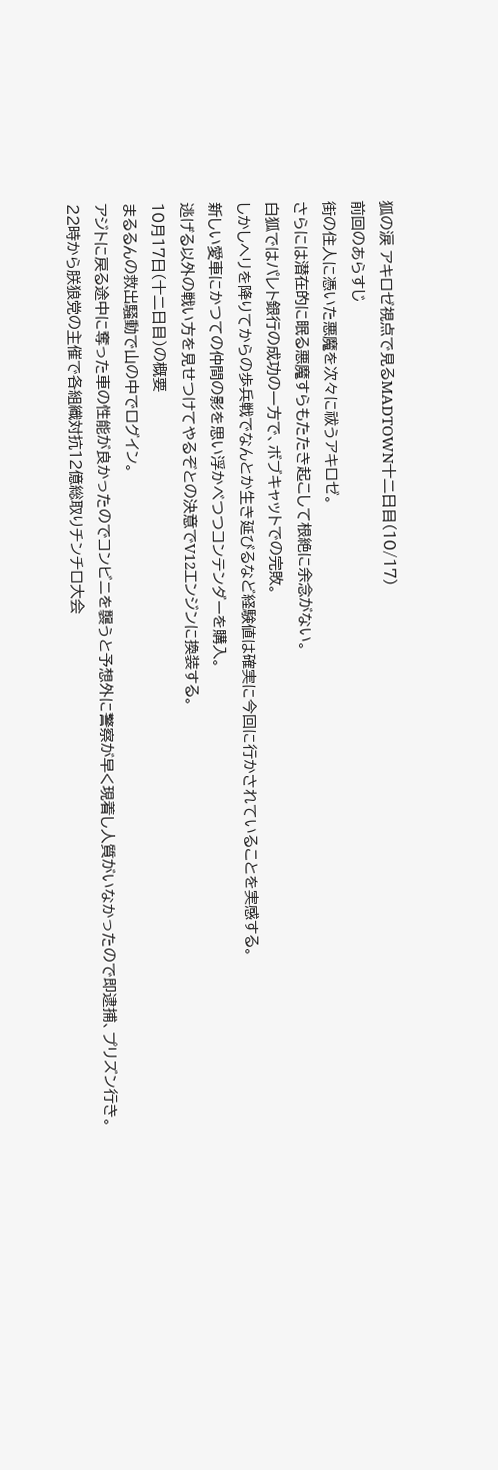狐の涙 アキロゼ視点で見るMADTOWN十二日目(10/17)
前回のあらすじ
街の住人に憑いた悪魔を次々に祓うアキロゼ。
さらには潜在的に眠る悪魔すらもたたき起こして根絶に余念がない。
白狐ではパレト銀行の成功の一方で、ボブキャットでの完敗。
しかしヘリを降りてからの歩兵戦でなんとか生き延びるなど経験値は確実に今回に行かされていることを実感する。
新しい愛車にかつての仲間の影を思い浮かべつつコンテンダーを購入。
逃げる以外の戦い方を見せつけてやるぞとの決意でV12エンジンに換装する。
10月17日(十二日目)の概要
まるるんの救出騒動で山の中でログイン。
アジトに戻る途中に奪った車の性能が良かったのでコンビニを襲うと予想外に警察が早く現着し人質がいなかったので即逮捕、プリズン行き。
22時から朕狼党の主催で各組織対抗12億総取りチンチロ大会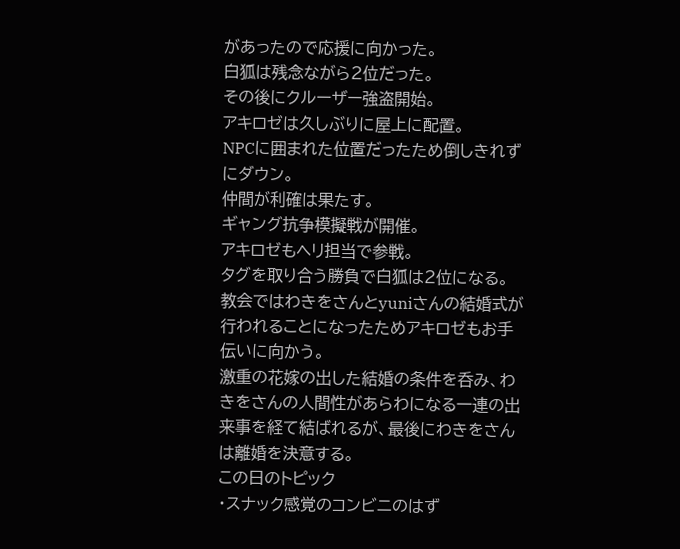があったので応援に向かった。
白狐は残念ながら2位だった。
その後にクルーザー強盗開始。
アキロゼは久しぶりに屋上に配置。
NPCに囲まれた位置だったため倒しきれずにダウン。
仲間が利確は果たす。
ギャング抗争模擬戦が開催。
アキロゼもヘリ担当で参戦。
タグを取り合う勝負で白狐は2位になる。
教会ではわきをさんとyuniさんの結婚式が行われることになったためアキロゼもお手伝いに向かう。
激重の花嫁の出した結婚の条件を呑み、わきをさんの人間性があらわになる一連の出来事を経て結ばれるが、最後にわきをさんは離婚を決意する。
この日のトピック
・スナック感覚のコンビニのはず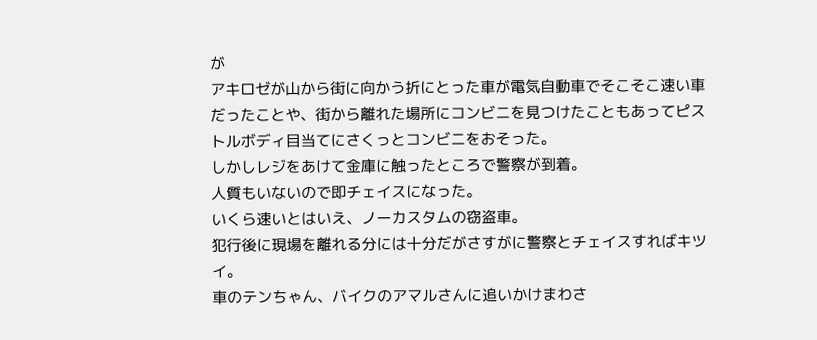が
アキロゼが山から街に向かう折にとった車が電気自動車でそこそこ速い車だったことや、街から離れた場所にコンビニを見つけたこともあってピストルボディ目当てにさくっとコンビニをおそった。
しかしレジをあけて金庫に触ったところで警察が到着。
人質もいないので即チェイスになった。
いくら速いとはいえ、ノーカスタムの窃盗車。
犯行後に現場を離れる分には十分だがさすがに警察とチェイスすればキツイ。
車のテンちゃん、バイクのアマルさんに追いかけまわさ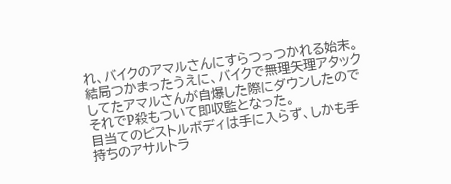れ、バイクのアマルさんにすらつっつかれる始末。
結局つかまったうえに、バイクで無理矢理アタックしてたアマルさんが自爆した際にダウンしたのでそれでP殺もついて即収監となった。
目当てのピストルボディは手に入らず、しかも手持ちのアサルトラ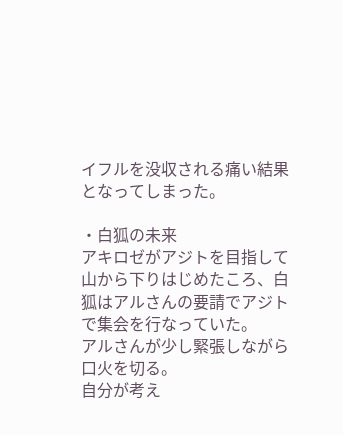イフルを没収される痛い結果となってしまった。

・白狐の未来
アキロゼがアジトを目指して山から下りはじめたころ、白狐はアルさんの要請でアジトで集会を行なっていた。
アルさんが少し緊張しながら口火を切る。
自分が考え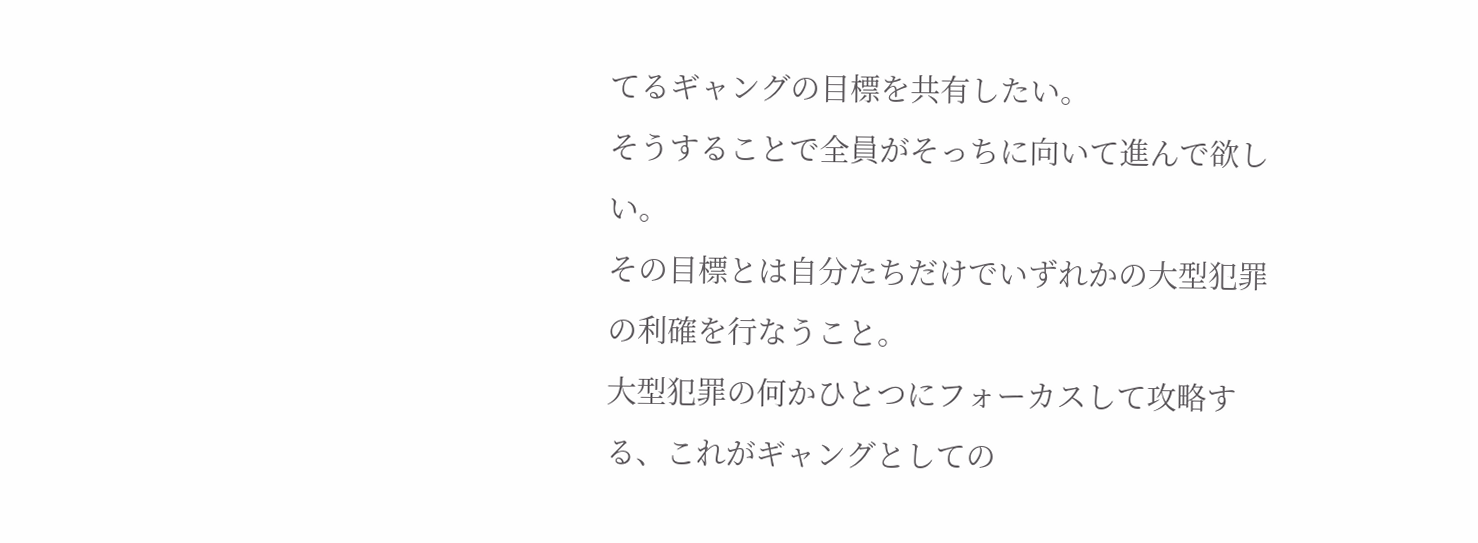てるギャングの目標を共有したい。
そうすることで全員がそっちに向いて進んで欲しい。
その目標とは自分たちだけでいずれかの大型犯罪の利確を行なうこと。
大型犯罪の何かひとつにフォーカスして攻略する、これがギャングとしての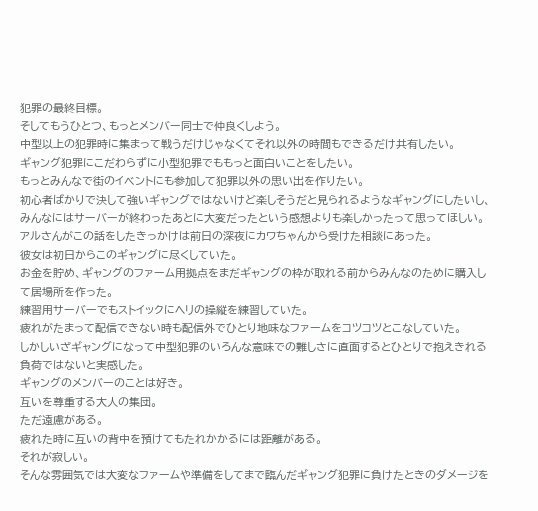犯罪の最終目標。
そしてもうひとつ、もっとメンバー同士で仲良くしよう。
中型以上の犯罪時に集まって戦うだけじゃなくてそれ以外の時間もできるだけ共有したい。
ギャング犯罪にこだわらずに小型犯罪でももっと面白いことをしたい。
もっとみんなで街のイベントにも参加して犯罪以外の思い出を作りたい。
初心者ばかりで決して強いギャングではないけど楽しそうだと見られるようなギャングにしたいし、みんなにはサーバーが終わったあとに大変だったという感想よりも楽しかったって思ってほしい。
アルさんがこの話をしたきっかけは前日の深夜にカワちゃんから受けた相談にあった。
彼女は初日からこのギャングに尽くしていた。
お金を貯め、ギャングのファーム用拠点をまだギャングの枠が取れる前からみんなのために購入して居場所を作った。
練習用サーバーでもストイックにヘリの操縦を練習していた。
疲れがたまって配信できない時も配信外でひとり地味なファームをコツコツとこなしていた。
しかしいざギャングになって中型犯罪のいろんな意味での難しさに直面するとひとりで抱えきれる負荷ではないと実感した。
ギャングのメンバーのことは好き。
互いを尊重する大人の集団。
ただ遠慮がある。
疲れた時に互いの背中を預けてもたれかかるには距離がある。
それが寂しい。
そんな雰囲気では大変なファームや準備をしてまで臨んだギャング犯罪に負けたときのダメージを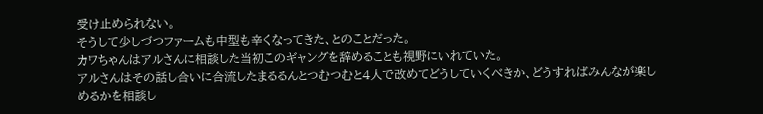受け止められない。
そうして少しづつファームも中型も辛くなってきた、とのことだった。
カワちゃんはアルさんに相談した当初このギャングを辞めることも視野にいれていた。
アルさんはその話し合いに合流したまるるんとつむつむと4人で改めてどうしていくべきか、どうすればみんなが楽しめるかを相談し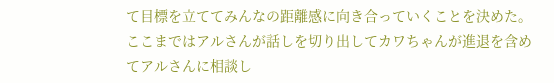て目標を立ててみんなの距離感に向き合っていくことを決めた。
ここまではアルさんが話しを切り出してカワちゃんが進退を含めてアルさんに相談し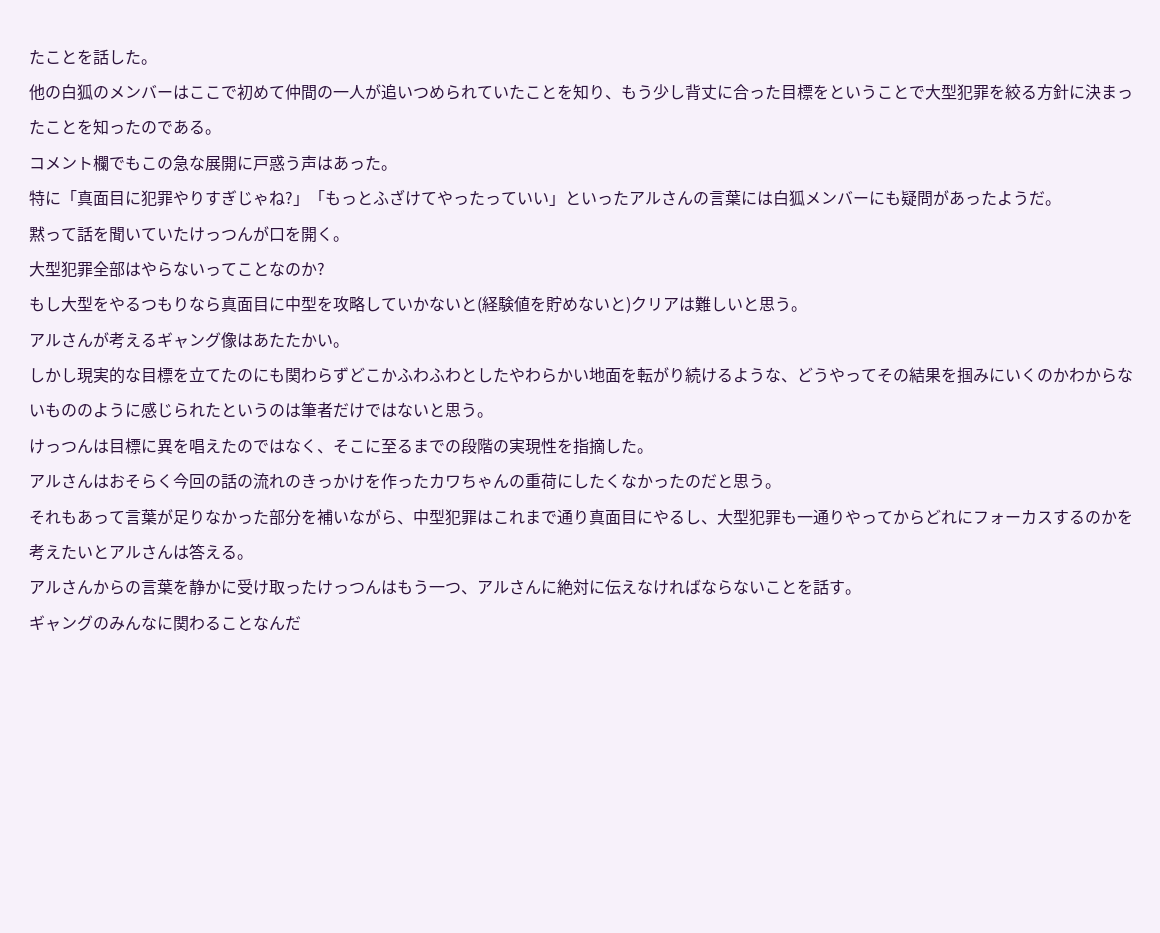たことを話した。
他の白狐のメンバーはここで初めて仲間の一人が追いつめられていたことを知り、もう少し背丈に合った目標をということで大型犯罪を絞る方針に決まったことを知ったのである。
コメント欄でもこの急な展開に戸惑う声はあった。
特に「真面目に犯罪やりすぎじゃね?」「もっとふざけてやったっていい」といったアルさんの言葉には白狐メンバーにも疑問があったようだ。
黙って話を聞いていたけっつんが口を開く。
大型犯罪全部はやらないってことなのか?
もし大型をやるつもりなら真面目に中型を攻略していかないと(経験値を貯めないと)クリアは難しいと思う。
アルさんが考えるギャング像はあたたかい。
しかし現実的な目標を立てたのにも関わらずどこかふわふわとしたやわらかい地面を転がり続けるような、どうやってその結果を掴みにいくのかわからないもののように感じられたというのは筆者だけではないと思う。
けっつんは目標に異を唱えたのではなく、そこに至るまでの段階の実現性を指摘した。
アルさんはおそらく今回の話の流れのきっかけを作ったカワちゃんの重荷にしたくなかったのだと思う。
それもあって言葉が足りなかった部分を補いながら、中型犯罪はこれまで通り真面目にやるし、大型犯罪も一通りやってからどれにフォーカスするのかを考えたいとアルさんは答える。
アルさんからの言葉を静かに受け取ったけっつんはもう一つ、アルさんに絶対に伝えなければならないことを話す。
ギャングのみんなに関わることなんだ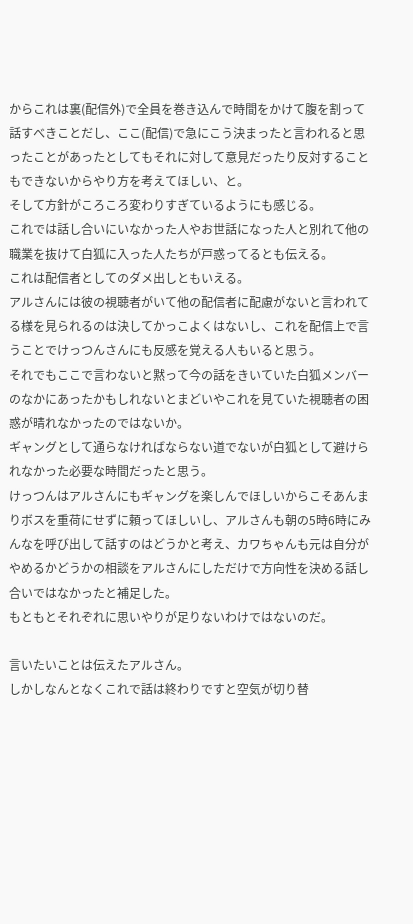からこれは裏(配信外)で全員を巻き込んで時間をかけて腹を割って話すべきことだし、ここ(配信)で急にこう決まったと言われると思ったことがあったとしてもそれに対して意見だったり反対することもできないからやり方を考えてほしい、と。
そして方針がころころ変わりすぎているようにも感じる。
これでは話し合いにいなかった人やお世話になった人と別れて他の職業を抜けて白狐に入った人たちが戸惑ってるとも伝える。
これは配信者としてのダメ出しともいえる。
アルさんには彼の視聴者がいて他の配信者に配慮がないと言われてる様を見られるのは決してかっこよくはないし、これを配信上で言うことでけっつんさんにも反感を覚える人もいると思う。
それでもここで言わないと黙って今の話をきいていた白狐メンバーのなかにあったかもしれないとまどいやこれを見ていた視聴者の困惑が晴れなかったのではないか。
ギャングとして通らなければならない道でないが白狐として避けられなかった必要な時間だったと思う。
けっつんはアルさんにもギャングを楽しんでほしいからこそあんまりボスを重荷にせずに頼ってほしいし、アルさんも朝の5時6時にみんなを呼び出して話すのはどうかと考え、カワちゃんも元は自分がやめるかどうかの相談をアルさんにしただけで方向性を決める話し合いではなかったと補足した。
もともとそれぞれに思いやりが足りないわけではないのだ。

言いたいことは伝えたアルさん。
しかしなんとなくこれで話は終わりですと空気が切り替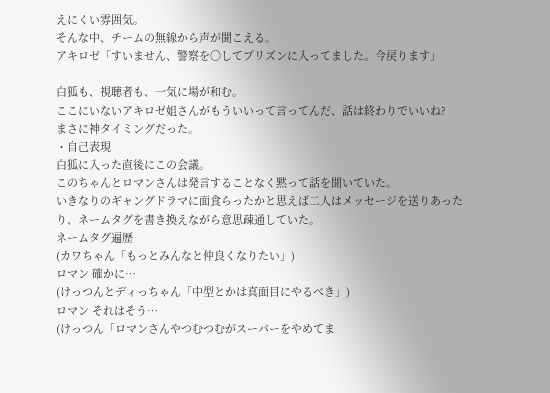えにくい雰囲気。
そんな中、チームの無線から声が聞こえる。
アキロゼ「すいません、警察を〇してプリズンに入ってました。今戻ります」

白狐も、視聴者も、一気に場が和む。
ここにいないアキロゼ姐さんがもういいって言ってんだ、話は終わりでいいね?
まさに神タイミングだった。
・自己表現
白狐に入った直後にこの会議。
このちゃんとロマンさんは発言することなく黙って話を聞いていた。
いきなりのギャングドラマに面食らったかと思えば二人はメッセージを送りあったり、ネームタグを書き換えながら意思疎通していた。
ネームタグ遍歴
(カワちゃん「もっとみんなと仲良くなりたい」)
ロマン 確かに…
(けっつんとディっちゃん「中型とかは真面目にやるべき」)
ロマン それはそう…
(けっつん「ロマンさんやつむつむがスーパーをやめてま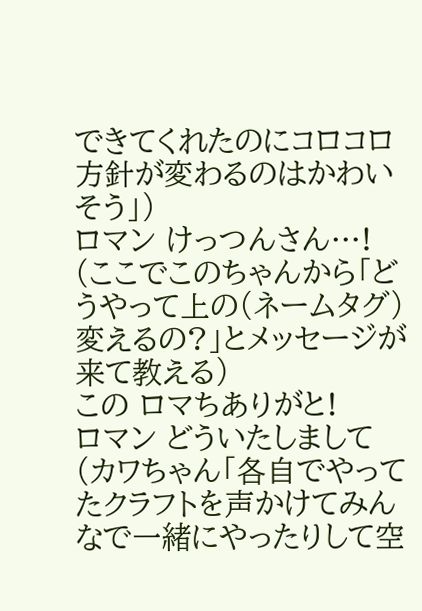できてくれたのにコロコロ方針が変わるのはかわいそう」)
ロマン けっつんさん…!
(ここでこのちゃんから「どうやって上の(ネームタグ)変えるの?」とメッセージが来て教える)
この ロマちありがと!
ロマン どういたしまして
(カワちゃん「各自でやってたクラフトを声かけてみんなで一緒にやったりして空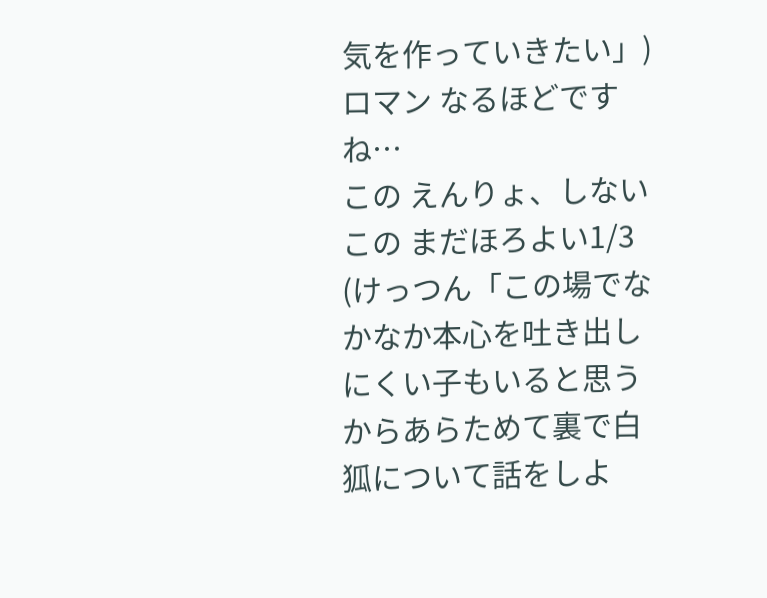気を作っていきたい」)
ロマン なるほどですね…
この えんりょ、しない
この まだほろよい1/3
(けっつん「この場でなかなか本心を吐き出しにくい子もいると思うからあらためて裏で白狐について話をしよ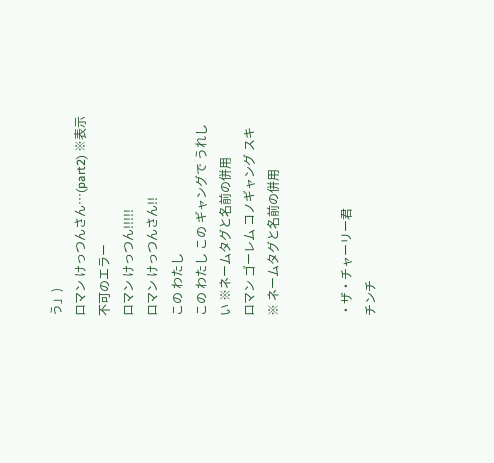う」)
ロマン けっつんさん…(part2) ※表示不可のエラー
ロマン けっつん!!!!!
ロマン けっつんさん!!
この わたし
この わたし この ギャングで うれしい ※ネームタグと名前の併用
ロマン ゴーレム コノギャング スキ ※ ネームタグと名前の併用


・ザ・チャーリー君
チンチ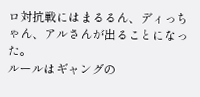ロ対抗戦にはまるるん、ディっちゃん、アルさんが出ることになった。
ルールはギャングの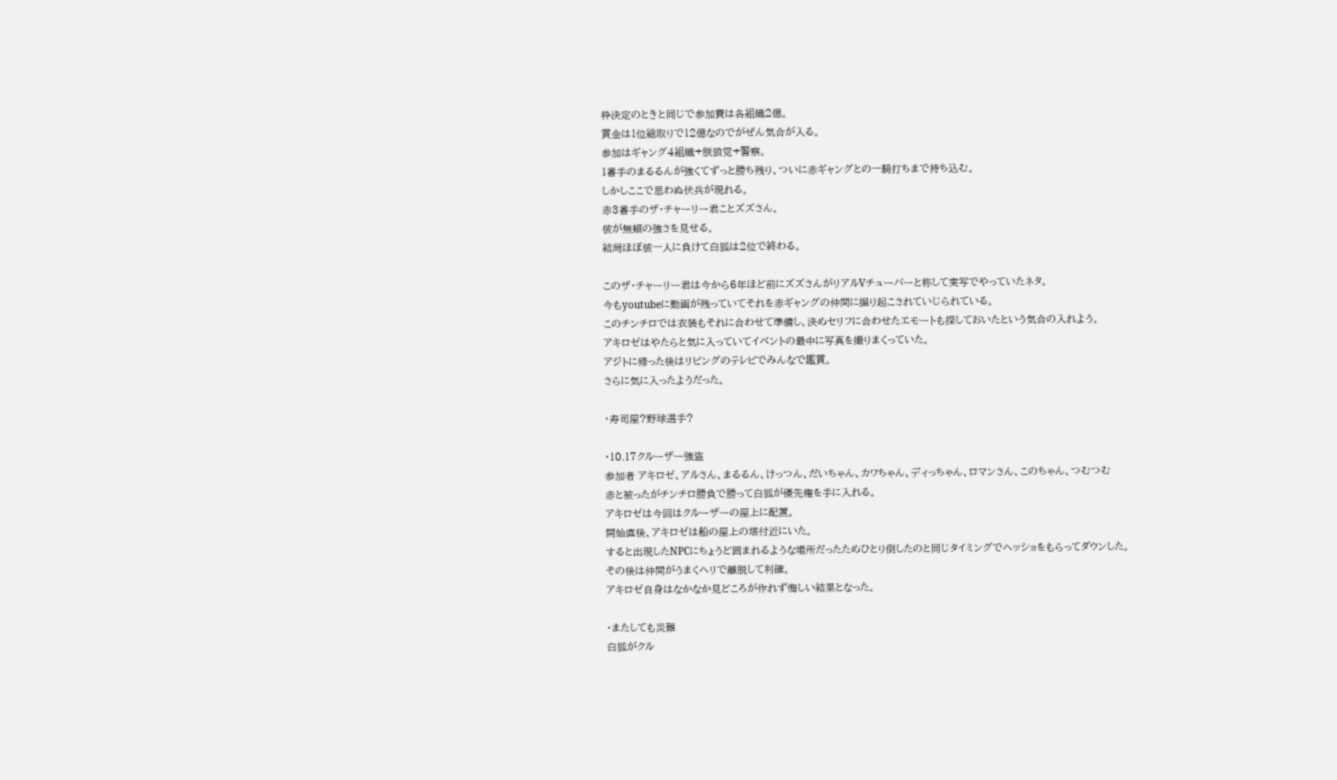枠決定のときと同じで参加費は各組織2億。
賞金は1位総取りで12億なのでがぜん気合が入る。
参加はギャング4組織+朕狼党+警察。
1番手のまるるんが強くてずっと勝ち残り、ついに赤ギャングとの一騎打ちまで持ち込む。
しかしここで思わぬ伏兵が現れる。
赤3番手のザ・チャーリー君ことズズさん。
彼が無類の強さを見せる。
結局ほぼ彼一人に負けて白狐は2位で終わる。

このザ・チャーリー君は今から6年ほど前にズズさんがリアルVチューバーと称して実写でやっていたネタ。
今もyoutubeに動画が残っていてそれを赤ギャングの仲間に掘り起こされていじられている。
このチンチロでは衣装もそれに合わせて準備し、決めセリフに合わせたエモートも探しておいたという気合の入れよう。
アキロゼはやたらと気に入っていてイベントの最中に写真を撮りまくっていた。
アジトに帰った後はリビングのテレビでみんなで鑑賞。
さらに気に入ったようだった。

・寿司屋?野球選手?

・10.17クルーザー強盗
参加者 アキロゼ、アルさん、まるるん、けっつん、だいちゃん、カワちゃん、ディっちゃん、ロマンさん、このちゃん、つむつむ
赤と被ったがチンチロ勝負で勝って白狐が優先権を手に入れる。
アキロゼは今回はクルーザーの屋上に配置。
開始直後、アキロゼは船の屋上の塔付近にいた。
すると出現したNPCにちょうど囲まれるような場所だったためひとり倒したのと同じタイミングでヘッショをもらってダウンした。
その後は仲間がうまくヘリで離脱して利確。
アキロゼ自身はなかなか見どころが作れず悔しい結果となった。

・またしても災難
白狐がクル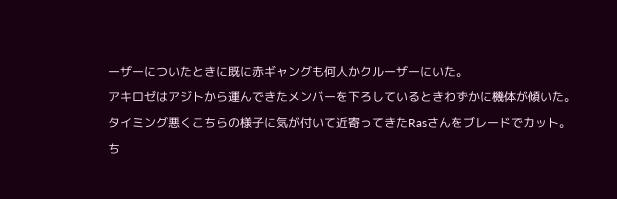ーザーについたときに既に赤ギャングも何人かクルーザーにいた。
アキロゼはアジトから運んできたメンバーを下ろしているときわずかに機体が傾いた。
タイミング悪くこちらの様子に気が付いて近寄ってきたRasさんをブレードでカット。
ち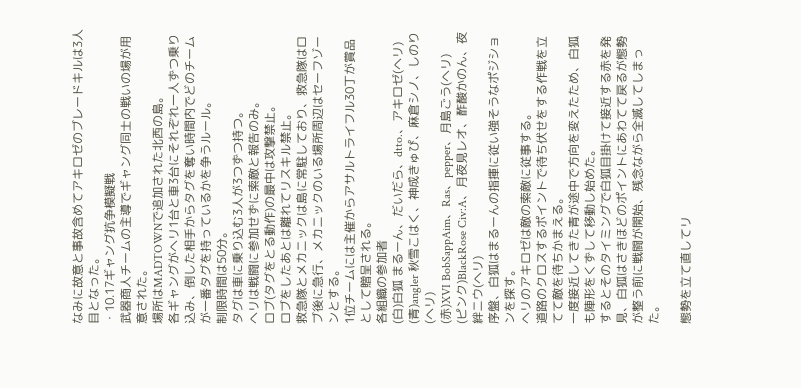なみに故意と事故含めてアキロゼのブレードキルは3人目となった。
・10.17ギャング抗争模擬戦
武器商人チームの主導でギャング同士の戦いの場が用意された。
場所はMADTOWNで追加された北西の島。
各ギャングがヘリ1台と車3台にそれぞれ一人ずつ乗り込み、倒した相手からタグを奪い時間内でどのチームが一番タグを持っているかを争うルール。
制限時間は50分。
タグは車に乗り込む3人が3つずつ持つ。
ヘリは戦闘に参加せずに索敵と報告のみ。
ロブ(タグをとる動作)の最中は攻撃禁止。
ロブをしたあとは離れてリスキル禁止。
救急隊とメカニックは島に常駐しており、救急隊はロブ後に急行、メカニックのいる場所周辺はセーフゾーンとする。
1位チームには主催からアサルトライフル30丁が賞品として贈呈される。
各組織の参加者
(白)白狐 まるーん、だいだら、dtto.、アキロゼ(ヘリ)
(青)angler 秋雪こはく、神成きゅぴ、麻倉シノ、しのり(ヘリ)
(赤)XVI BobSappAim、Ras、pepper、月島ごう(ヘリ)
(ピンク)BlackRose Civ:A、月夜見レオ、酢酸かのん、夜絆ニウ(ヘリ)
序盤、白狐はまるーんの指揮に従い強そうなポジションを探す。
ヘリのアキロゼは敵の索敵に従事する。
道路のクロスするポイントで待ち伏せをする作戦を立てて敵を待ちかまえる。
一度接近してきた青が途中で方向を変えたため、白狐も陣形をくずして移動し始めた。
するとそのタイミングで白狐目掛けて接近する赤を発見、白狐はさきほどのポイントにあわてて戻るが態勢が整う前に戦闘が開始、残念ながら全滅してしまった。

態勢を立て直してリ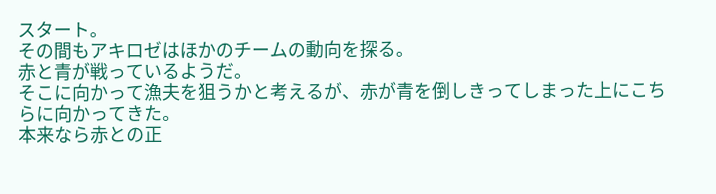スタート。
その間もアキロゼはほかのチームの動向を探る。
赤と青が戦っているようだ。
そこに向かって漁夫を狙うかと考えるが、赤が青を倒しきってしまった上にこちらに向かってきた。
本来なら赤との正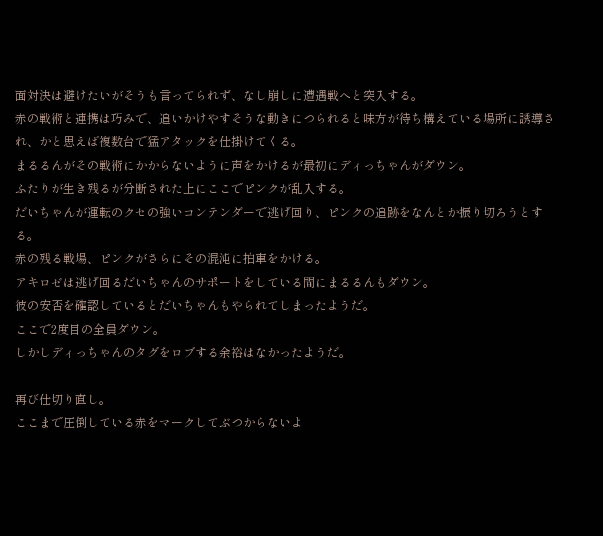面対決は避けたいがそうも言ってられず、なし崩しに遭遇戦へと突入する。
赤の戦術と連携は巧みで、追いかけやすそうな動きにつられると味方が待ち構えている場所に誘導され、かと思えば複数台で猛アタックを仕掛けてくる。
まるるんがその戦術にかからないように声をかけるが最初にディっちゃんがダウン。
ふたりが生き残るが分断された上にここでピンクが乱入する。
だいちゃんが運転のクセの強いコンテンダーで逃げ回り、ピンクの追跡をなんとか振り切ろうとする。
赤の残る戦場、ピンクがさらにその混沌に拍車をかける。
アキロゼは逃げ回るだいちゃんのサポートをしている間にまるるんもダウン。
彼の安否を確認しているとだいちゃんもやられてしまったようだ。
ここで2度目の全員ダウン。
しかしディっちゃんのタグをロブする余裕はなかったようだ。

再び仕切り直し。
ここまで圧倒している赤をマークしてぶつからないよ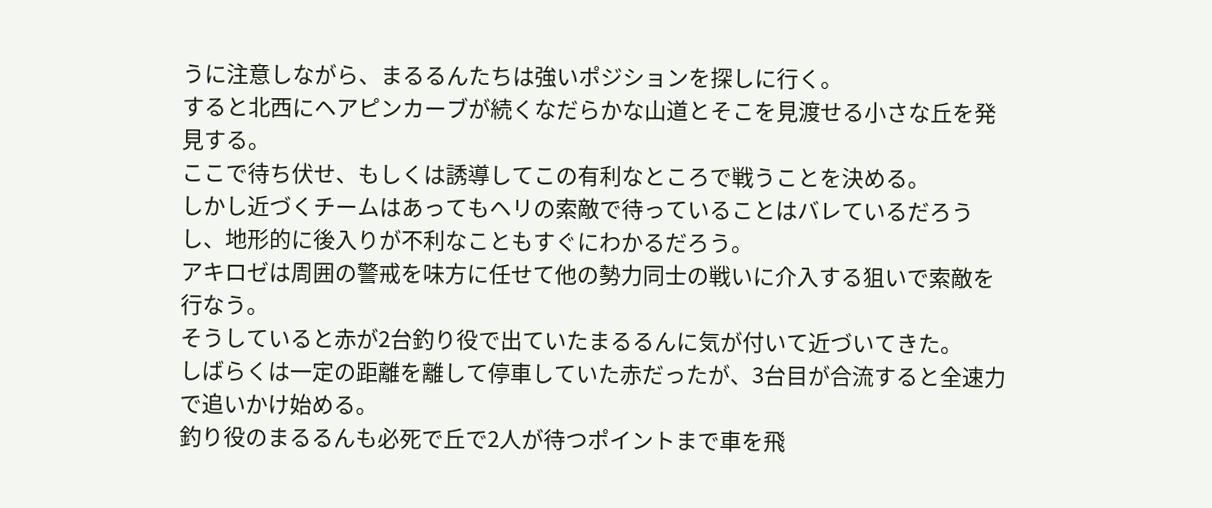うに注意しながら、まるるんたちは強いポジションを探しに行く。
すると北西にヘアピンカーブが続くなだらかな山道とそこを見渡せる小さな丘を発見する。
ここで待ち伏せ、もしくは誘導してこの有利なところで戦うことを決める。
しかし近づくチームはあってもヘリの索敵で待っていることはバレているだろうし、地形的に後入りが不利なこともすぐにわかるだろう。
アキロゼは周囲の警戒を味方に任せて他の勢力同士の戦いに介入する狙いで索敵を行なう。
そうしていると赤が2台釣り役で出ていたまるるんに気が付いて近づいてきた。
しばらくは一定の距離を離して停車していた赤だったが、3台目が合流すると全速力で追いかけ始める。
釣り役のまるるんも必死で丘で2人が待つポイントまで車を飛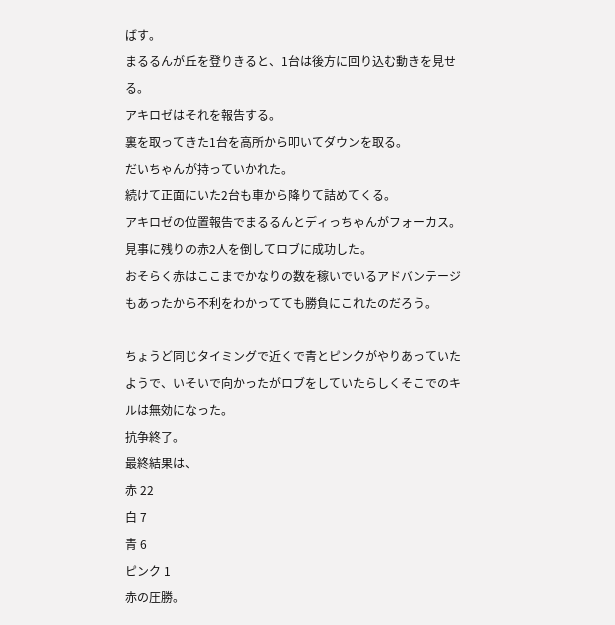ばす。
まるるんが丘を登りきると、1台は後方に回り込む動きを見せる。
アキロゼはそれを報告する。
裏を取ってきた1台を高所から叩いてダウンを取る。
だいちゃんが持っていかれた。
続けて正面にいた2台も車から降りて詰めてくる。
アキロゼの位置報告でまるるんとディっちゃんがフォーカス。
見事に残りの赤2人を倒してロブに成功した。
おそらく赤はここまでかなりの数を稼いでいるアドバンテージもあったから不利をわかってても勝負にこれたのだろう。

ちょうど同じタイミングで近くで青とピンクがやりあっていたようで、いそいで向かったがロブをしていたらしくそこでのキルは無効になった。
抗争終了。
最終結果は、
赤 22
白 7
青 6
ピンク 1
赤の圧勝。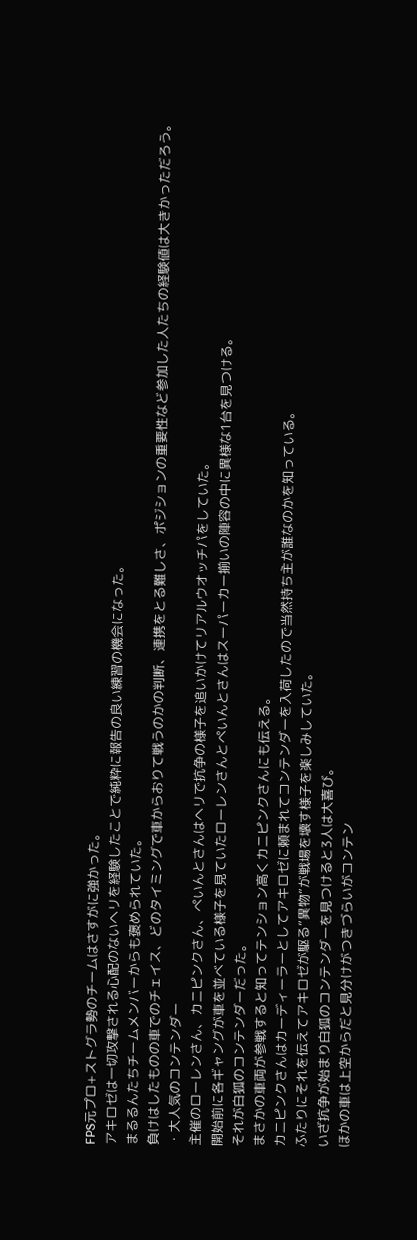FPS元プロ+ストグラ勢のチームはさすがに強かった。
アキロゼは一切攻撃される心配のないヘリを経験したことで純粋に報告の良い練習の機会になった。
まるるんたちチームメンバーからも褒められていた。
負けはしたものの車でのチェイス、どのタイミングで車からおりて戦うのかの判断、連携をとる難しさ、ポジションの重要性など参加した人たちの経験値は大きかっただろう。
・大人気のコンテンダー
主催のローレンさん、カニピンクさん、ぺいんとさんはヘリで抗争の様子を追いかけてリアルウオッチパをしていた。
開始前に各ギャングが車を並べている様子を見ていたローレンさんとぺいんとさんはスーパーカー揃いの陣容の中に異様な1台を見つける。
それが白狐のコンテンダーだった。
まさかの車両が参戦すると知ってテンション高くカニピンクさんにも伝える。
カニピンクさんはカーディーラーとしてアキロゼに頼まれてコンテンダーを入荷したので当然持ち主が誰なのかを知っている。
ふたりにそれを伝えてアキロゼが駆る”異物”が戦場を壊す様子を楽しみしていた。
いざ抗争が始まり白狐のコンテンダーを見つけると3人は大喜び。
ほかの車は上空からだと見分けがつきづらいがコンテン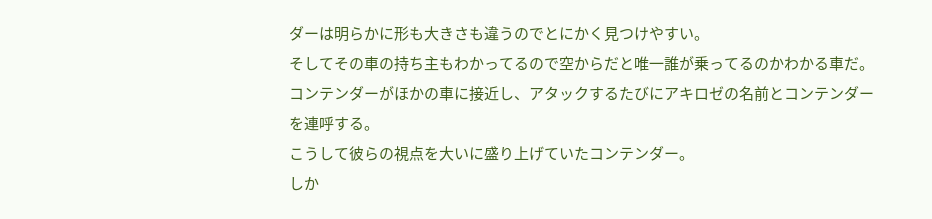ダーは明らかに形も大きさも違うのでとにかく見つけやすい。
そしてその車の持ち主もわかってるので空からだと唯一誰が乗ってるのかわかる車だ。
コンテンダーがほかの車に接近し、アタックするたびにアキロゼの名前とコンテンダーを連呼する。
こうして彼らの視点を大いに盛り上げていたコンテンダー。
しか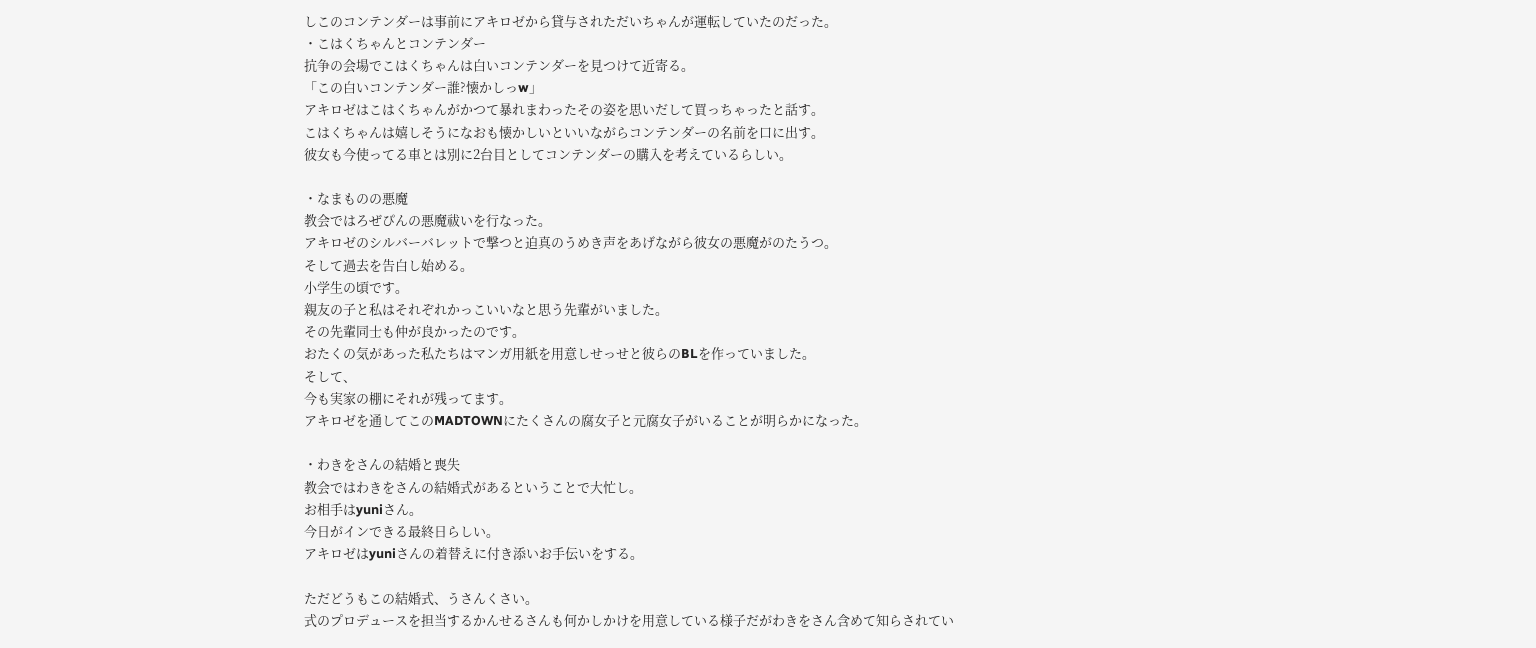しこのコンテンダーは事前にアキロゼから貸与されただいちゃんが運転していたのだった。
・こはくちゃんとコンテンダー
抗争の会場でこはくちゃんは白いコンテンダーを見つけて近寄る。
「この白いコンテンダー誰?懐かしっw」
アキロゼはこはくちゃんがかつて暴れまわったその姿を思いだして買っちゃったと話す。
こはくちゃんは嬉しそうになおも懐かしいといいながらコンテンダーの名前を口に出す。
彼女も今使ってる車とは別に2台目としてコンテンダーの購入を考えているらしい。

・なまものの悪魔
教会ではろぜぴんの悪魔祓いを行なった。
アキロゼのシルバーバレットで撃つと迫真のうめき声をあげながら彼女の悪魔がのたうつ。
そして過去を告白し始める。
小学生の頃です。
親友の子と私はそれぞれかっこいいなと思う先輩がいました。
その先輩同士も仲が良かったのです。
おたくの気があった私たちはマンガ用紙を用意しせっせと彼らのBLを作っていました。
そして、
今も実家の棚にそれが残ってます。
アキロゼを通してこのMADTOWNにたくさんの腐女子と元腐女子がいることが明らかになった。

・わきをさんの結婚と喪失
教会ではわきをさんの結婚式があるということで大忙し。
お相手はyuniさん。
今日がインできる最終日らしい。
アキロゼはyuniさんの着替えに付き添いお手伝いをする。

ただどうもこの結婚式、うさんくさい。
式のプロデュースを担当するかんせるさんも何かしかけを用意している様子だがわきをさん含めて知らされてい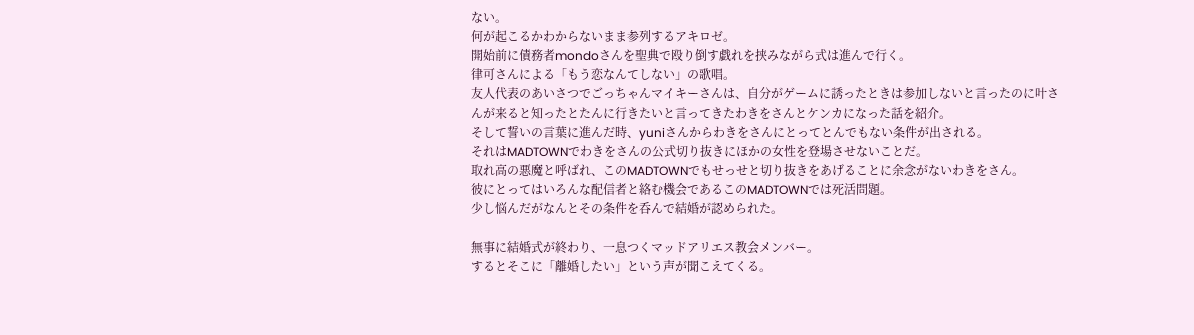ない。
何が起こるかわからないまま参列するアキロゼ。
開始前に債務者mondoさんを聖典で殴り倒す戯れを挟みながら式は進んで行く。
律可さんによる「もう恋なんてしない」の歌唱。
友人代表のあいさつでごっちゃんマイキーさんは、自分がゲームに誘ったときは参加しないと言ったのに叶さんが来ると知ったとたんに行きたいと言ってきたわきをさんとケンカになった話を紹介。
そして誓いの言葉に進んだ時、yuniさんからわきをさんにとってとんでもない条件が出される。
それはMADTOWNでわきをさんの公式切り抜きにほかの女性を登場させないことだ。
取れ高の悪魔と呼ばれ、このMADTOWNでもせっせと切り抜きをあげることに余念がないわきをさん。
彼にとってはいろんな配信者と絡む機会であるこのMADTOWNでは死活問題。
少し悩んだがなんとその条件を呑んで結婚が認められた。

無事に結婚式が終わり、一息つくマッドアリエス教会メンバー。
するとそこに「離婚したい」という声が聞こえてくる。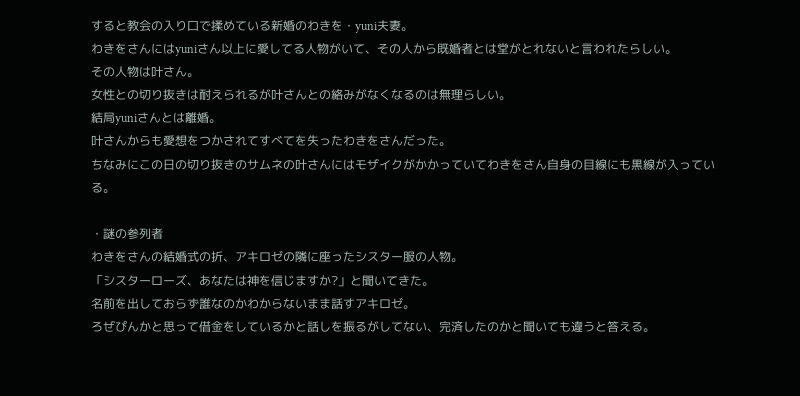すると教会の入り口で揉めている新婚のわきを・yuni夫妻。
わきをさんにはyuniさん以上に愛してる人物がいて、その人から既婚者とは堂がとれないと言われたらしい。
その人物は叶さん。
女性との切り抜きは耐えられるが叶さんとの絡みがなくなるのは無理らしい。
結局yuniさんとは離婚。
叶さんからも愛想をつかされてすべてを失ったわきをさんだった。
ちなみにこの日の切り抜きのサムネの叶さんにはモザイクがかかっていてわきをさん自身の目線にも黒線が入っている。

・謎の参列者
わきをさんの結婚式の折、アキロゼの隣に座ったシスター服の人物。
「シスターローズ、あなたは神を信じますか?」と聞いてきた。
名前を出しておらず誰なのかわからないまま話すアキロゼ。
ろぜぴんかと思って借金をしているかと話しを振るがしてない、完済したのかと聞いても違うと答える。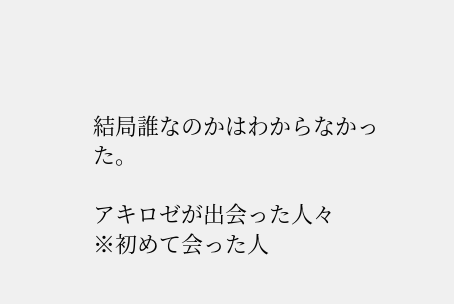結局誰なのかはわからなかった。

アキロゼが出会った人々
※初めて会った人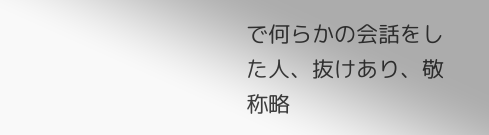で何らかの会話をした人、抜けあり、敬称略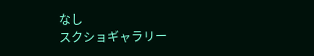なし
スクショギャラリー